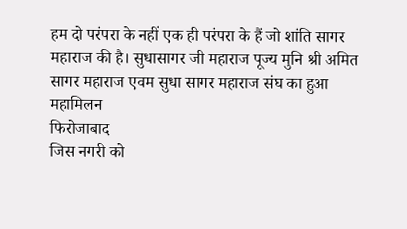हम दो परंपरा के नहीं एक ही परंपरा के हैं जो शांति सागर महाराज की है। सुधासागर जी महाराज पूज्य मुनि श्री अमित सागर महाराज एवम सुधा सागर महाराज संघ का हुआ महामिलन
फिरोजाबाद
जिस नगरी को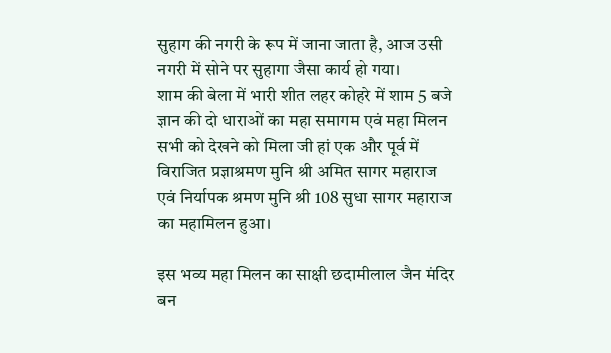सुहाग की नगरी के रूप में जाना जाता है, आज उसी नगरी में सोने पर सुहागा जैसा कार्य हो गया।
शाम की बेला में भारी शीत लहर कोहरे में शाम 5 बजे ज्ञान की दो धाराओं का महा समागम एवं महा मिलन सभी को देखने को मिला जी हां एक और पूर्व में विराजित प्रज्ञाश्रमण मुनि श्री अमित सागर महाराज एवं निर्यापक श्रमण मुनि श्री 108 सुधा सागर महाराज का महामिलन हुआ।

इस भव्य महा मिलन का साक्षी छदामीलाल जैन मंदिर बन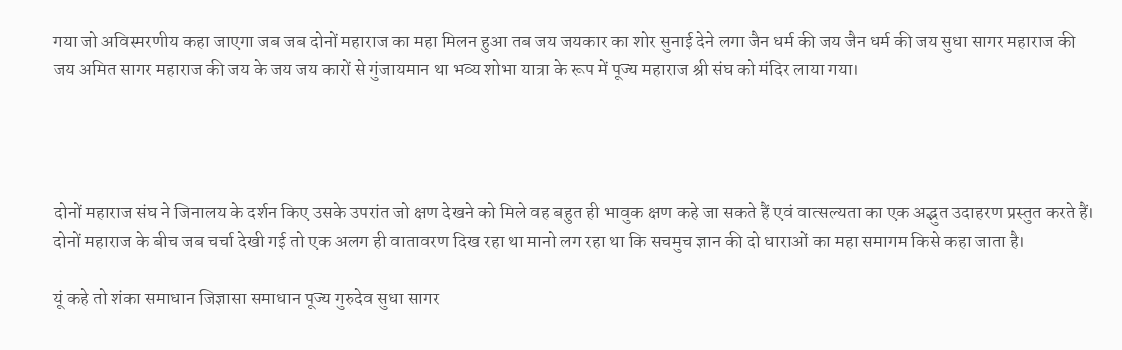गया जो अविस्मरणीय कहा जाएगा जब जब दोनों महाराज का महा मिलन हुआ तब जय जयकार का शोर सुनाई देने लगा जैन धर्म की जय जैन धर्म की जय सुधा सागर महाराज की जय अमित सागर महाराज की जय के जय जय कारों से गुंजायमान था भव्य शोभा यात्रा के रूप में पूज्य महाराज श्री संघ को मंदिर लाया गया।




दोनों महाराज संघ ने जिनालय के दर्शन किए उसके उपरांत जो क्षण देखने को मिले वह बहुत ही भावुक क्षण कहे जा सकते हैं एवं वात्सल्यता का एक अद्भुत उदाहरण प्रस्तुत करते हैं। दोनों महाराज के बीच जब चर्चा देखी गई तो एक अलग ही वातावरण दिख रहा था मानो लग रहा था कि सचमुच ज्ञान की दो धाराओं का महा समागम किसे कहा जाता है।

यूं कहे तो शंका समाधान जिज्ञासा समाधान पूज्य गुरुदेव सुधा सागर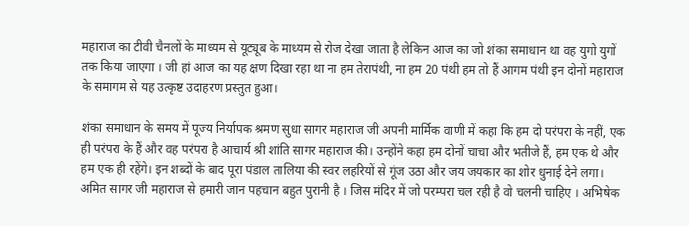महाराज का टीवी चैनलों के माध्यम से यूट्यूब के माध्यम से रोज देखा जाता है लेकिन आज का जो शंका समाधान था वह युगो युगों तक किया जाएगा । जी हां आज का यह क्षण दिखा रहा था ना हम तेरापंथी, ना हम 20 पंथी हम तो हैं आगम पंथी इन दोनों महाराज के समागम से यह उत्कृष्ट उदाहरण प्रस्तुत हुआ।

शंका समाधान के समय में पूज्य निर्यापक श्रमण सुधा सागर महाराज जी अपनी मार्मिक वाणी में कहा कि हम दो परंपरा के नहीं, एक ही परंपरा के हैं और वह परंपरा है आचार्य श्री शांति सागर महाराज की। उन्होंने कहा हम दोनों चाचा और भतीजे हैं, हम एक थे और हम एक ही रहेंगे। इन शब्दों के बाद पूरा पंडाल तालिया की स्वर लहरियों से गूंज उठा और जय जयकार का शोर धुनाई देने लगा। अमित सागर जी महाराज से हमारी जान पहचान बहुत पुरानी है । जिस मंदिर में जो परम्परा चल रही है वो चलनी चाहिए । अभिषेक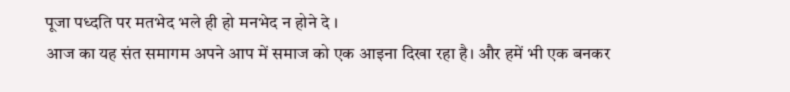पूजा पध्दति पर मतभेद भले ही हो मनभेद न होने दे ।
आज का यह संत समागम अपने आप में समाज को एक आइना दिखा रहा है। और हमें भी एक बनकर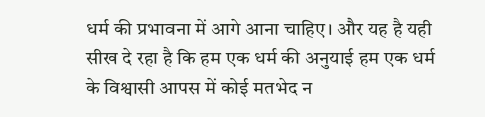धर्म की प्रभावना में आगे आना चाहिए। और यह है यही सीख दे रहा है कि हम एक धर्म की अनुयाई हम एक धर्म के विश्वासी आपस में कोई मतभेद न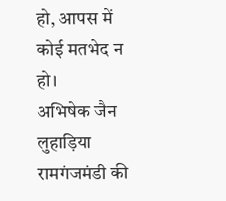हो, आपस में कोई मतभेद न हो।
अभिषेक जैन लुहाड़िया रामगंजमंडी की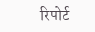रिपोर्ट